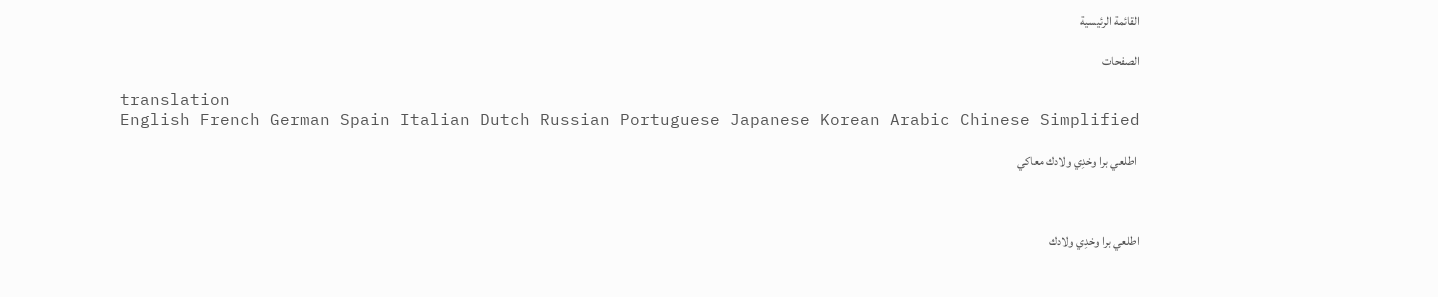القائمة الرئيسية

الصفحات

translation
English French German Spain Italian Dutch Russian Portuguese Japanese Korean Arabic Chinese Simplified

 اطلعي برا وخدِي ولادك معاكي



اطلعي برا وخدِي ولادك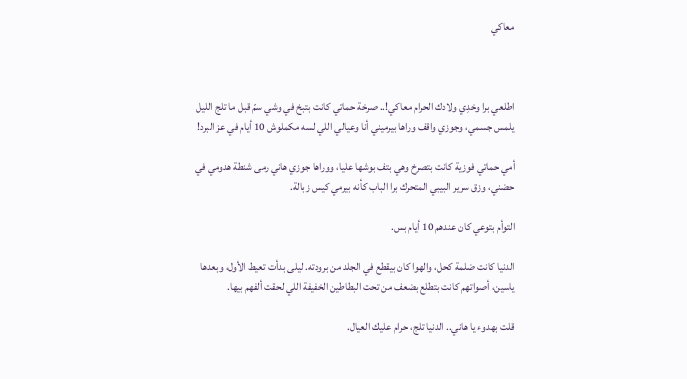معاكي



اطلعي برا وخدِي ولادك الحرام معاكي!.. صرخة حماتي كانت بتبخ في وشي سمّ قبل ما تلج الليل يلمس جسمي، وجوزي واقف وراها بيرميني أنا وعيالي اللي لسه مكملوش 10 أيام في عز البرد!

أمي حماتي فوزية كانت بتصرخ وهي بتف بوشها عليا، ووراها جوزي هاني رمى شنطة هدومي في حضني، وزق سرير البيبي المتحرك برا الباب كأنه بيرمي كيس زبالة.

التوأم بتوعي كان عندهم 10 أيام بس.

الدنيا كانت ضلمة كحل، والهوا كان بيقطع في الجلد من برودته. ليلى بدأت تعيط الأول، وبعدها ياسين، أصواتهم كانت بتطلع بضعف من تحت البطاطين الخفيفة اللي لحقت ألفهم بيها.

قلت بهدوء يا هاني.. الدنيا تلج، حرام عليك العيال.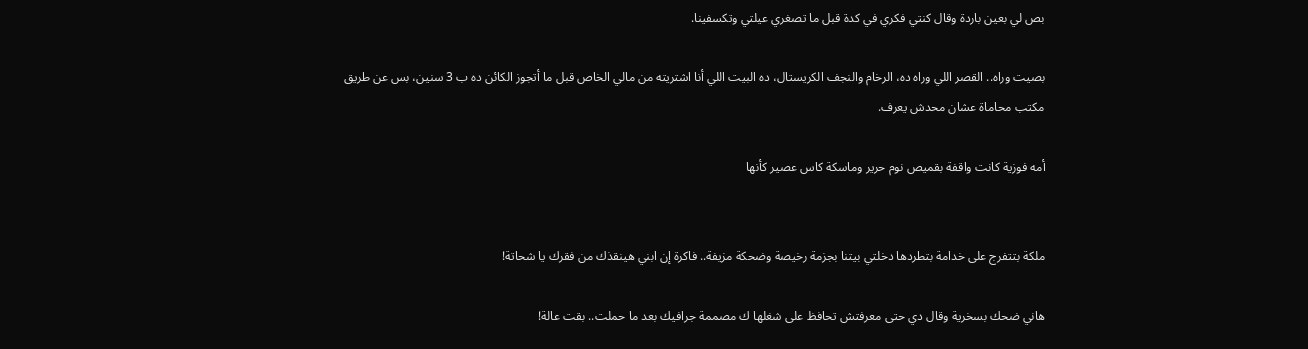بص لي بعين باردة وقال كنتي فكري في كدة قبل ما تصغري عيلتي وتكسفينا.

بصيت وراه.. القصر اللي وراه ده، الرخام والنجف الكريستال، ده البيت اللي أنا اشتريته من مالي الخاص قبل ما أتجوز الكائن ده ب 3 سنين، بس عن طريق مكتب محاماة عشان محدش يعرف.

أمه فوزية كانت واقفة بقميص نوم حرير وماسكة كاس عصير كأنها


ملكة بتتفرج على خدامة بتطردها دخلتي بيتنا بجزمة رخيصة وضحكة مزيفة.. فاكرة إن ابني هينقذك من فقرك يا شحاتة!

هاني ضحك بسخرية وقال دي حتى معرفتش تحافظ على شغلها ك مصممة جرافيك بعد ما حملت.. بقت عالة!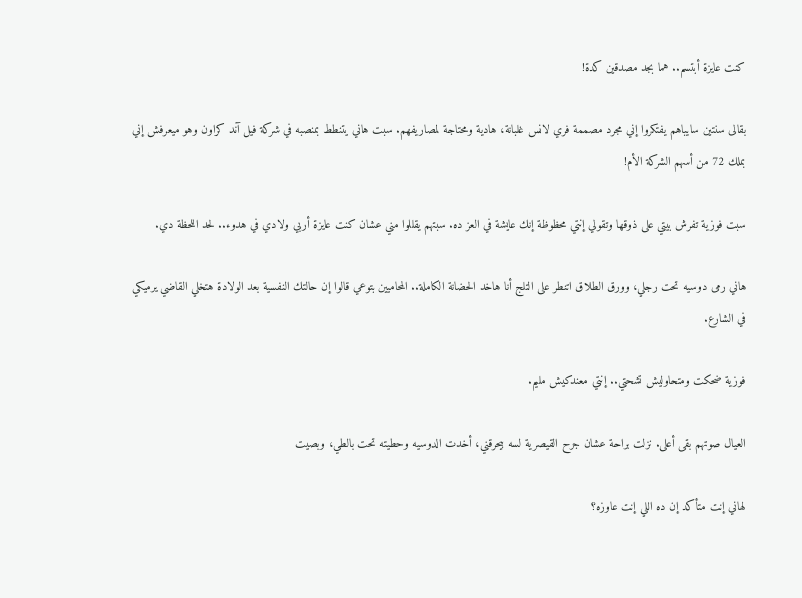كنت عايزة أبتسم.. هما بجد مصدقين كدة!

بقالى سنتين سايباهم يفتكروا إني مجرد مصممة فري لانس غلبانة، هادية ومحتاجة لمصاريفهم. سبت هاني يتنطط بمنصبه في شركة فيل آند كراون وهو ميعرفش إني بملك 72 من أسهم الشركة الأم!

سبت فوزية تفرش بيتي على ذوقها وتقولي إنتي محظوظة إنك عايشة في العز ده. سبتهم يقللوا مني عشان كنت عايزة أربي ولادي في هدوء.. لحد اللحظة دي.

هاني رمى دوسيه تحت رجلي، وورق الطلاق اتنطر على التلج أنا هاخد الحضانة الكاملة.. المحاميين بتوعي قالوا إن حالتك النفسية بعد الولادة هتخلي القاضي يرميكي في الشارع.

فوزية ضحكت ومتحاوليش تشحتي.. إنتي معندكيش مليم.

العيال صوتهم بقى أعلى. نزلت براحة عشان جرح القيصرية لسه بيحرقني، أخدت الدوسيه وحطيته تحت بالطي، وبصيت

لهاني إنت متأكد إن ده اللي إنت عاوزه؟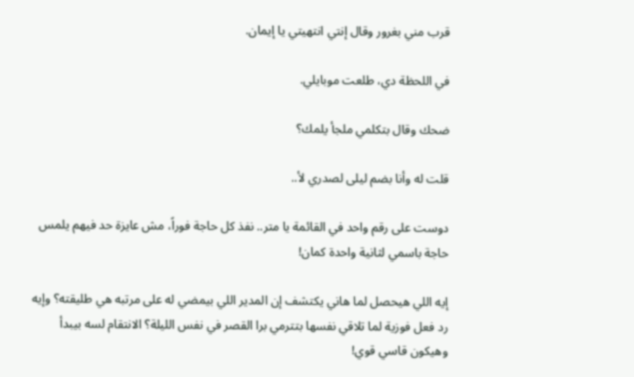قرب مني بغرور وقال إنتي انتهيتي يا إيمان.

في اللحظة دي، طلعت موبايلي.

ضحك وقال بتكلمي ملجأ يلمك؟

قلت له وأنا بضم ليلى لصدري لأ..

دوست على رقم واحد في القائمة يا متر.. نفذ كل حاجة فوراً، مش عايزة حد فيهم يلمس حاجة باسمي لثانية واحدة كمان!

إيه اللي هيحصل لما هاني يكتشف إن المدير اللي بيمضي له على مرتبه هي طليقته؟ وإيه رد فعل فوزية لما تلاقي نفسها بتترمي برا القصر في نفس الليلة؟ الانتقام لسه بيبدأ وهيكون قاسي قوي!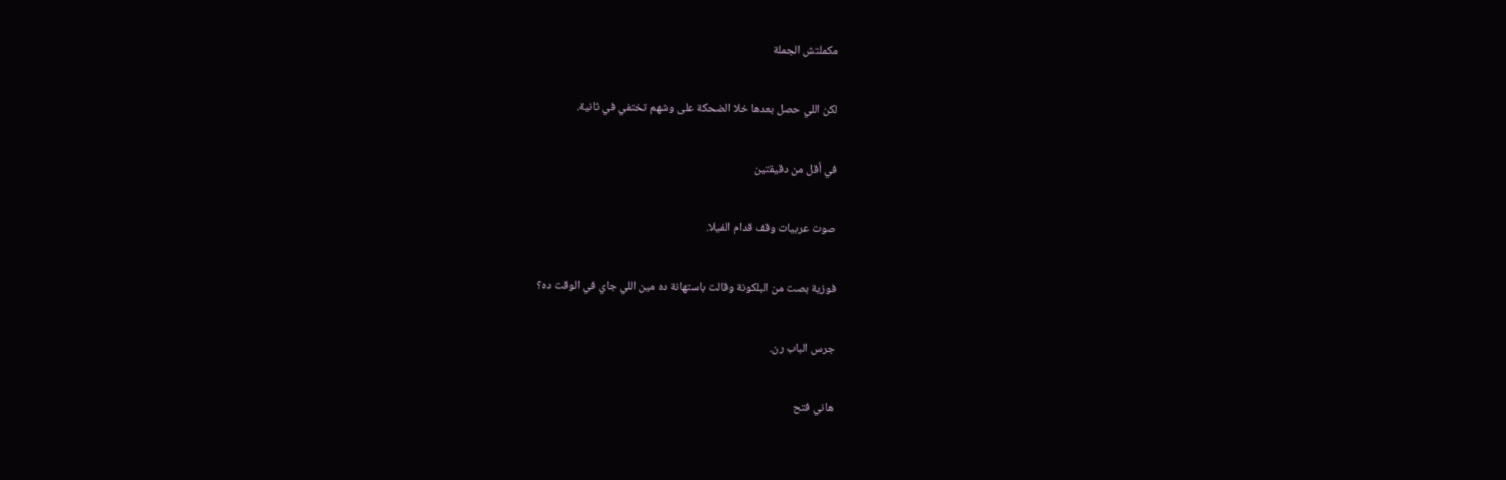مكملتش الجملة

لكن اللي حصل بعدها خلا الضحكة على وشهم تختفي في ثانية.

في أقل من دقيقتين

صوت عربيات وقف قدام الفيلا.

فوزية بصت من البلكونة وقالت باستهانة ده مين اللي جاي في الوقت ده؟

جرس الباب رن.

هاني فتح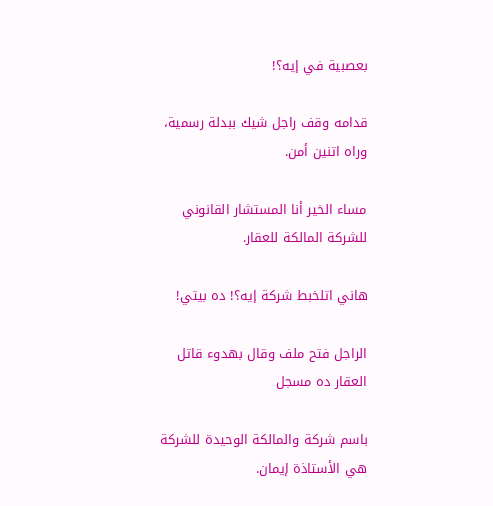بعصبية في إيه؟!

قدامه وقف راجل شيك ببدلة رسمية، وراه اتنين أمن.

مساء الخير أنا المستشار القانوني للشركة المالكة للعقار.

هاني اتلخبط شركة إيه؟! ده بيتي!

الراجل فتح ملف وقال بهدوء قاتل العقار ده مسجل

باسم شركة والمالكة الوحيدة للشركة هي الأستاذة إيمان.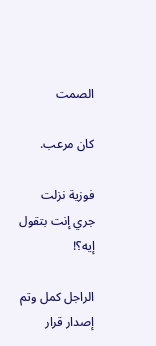الصمت

كان مرعب.

فوزية نزلت جري إنت بتقول إيه؟!

الراجل كمل وتم إصدار قرار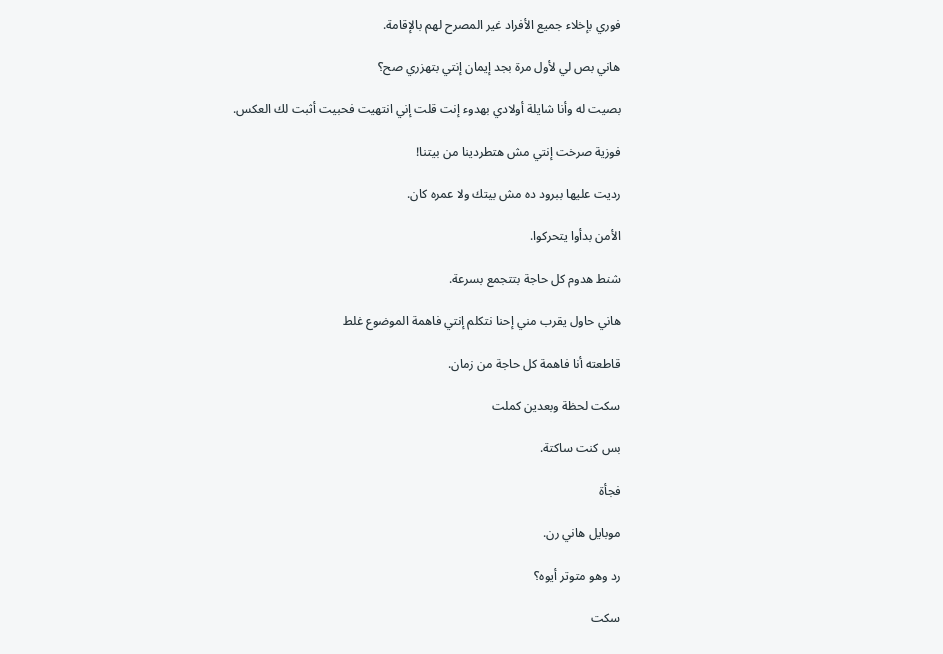فوري بإخلاء جميع الأفراد غير المصرح لهم بالإقامة.

هاني بص لي لأول مرة بجد إيمان إنتي بتهزري صح؟

بصيت له وأنا شايلة أولادي بهدوء إنت قلت إني انتهيت فحبيت أثبت لك العكس.

فوزية صرخت إنتي مش هتطردينا من بيتنا!

رديت عليها ببرود ده مش بيتك ولا عمره كان.

الأمن بدأوا يتحركوا.

شنط هدوم كل حاجة بتتجمع بسرعة.

هاني حاول يقرب مني إحنا نتكلم إنتي فاهمة الموضوع غلط

قاطعته أنا فاهمة كل حاجة من زمان.

سكت لحظة وبعدين كملت

بس كنت ساكتة.

فجأة

موبايل هاني رن.

رد وهو متوتر أيوه؟

سكت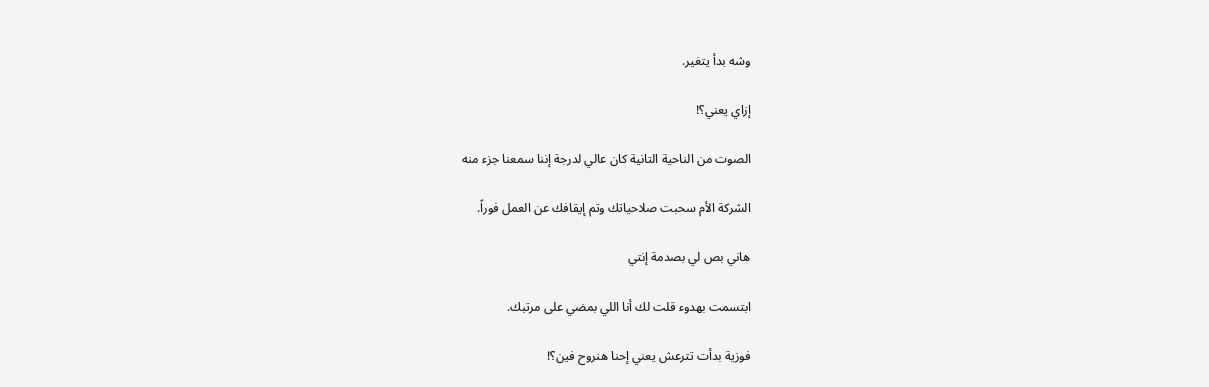وشه بدأ يتغير.

إزاي يعني؟!

الصوت من الناحية التانية كان عالي لدرجة إننا سمعنا جزء منه

الشركة الأم سحبت صلاحياتك وتم إيقافك عن العمل فوراً.

هاني بص لي بصدمة إنتي

ابتسمت بهدوء قلت لك أنا اللي بمضي على مرتبك.

فوزية بدأت تترعش يعني إحنا هنروح فين؟!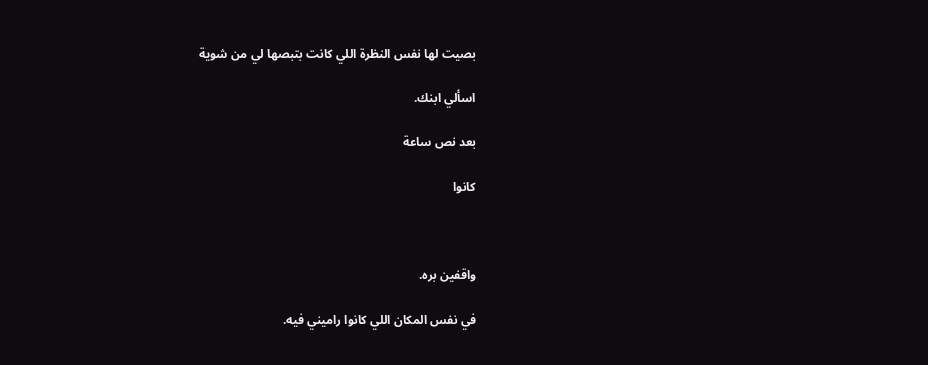بصيت لها نفس النظرة اللي كانت بتبصها لي من شوية

اسألي ابنك.

بعد نص ساعة

كانوا



واقفين بره.

في نفس المكان اللي كانوا راميني فيه.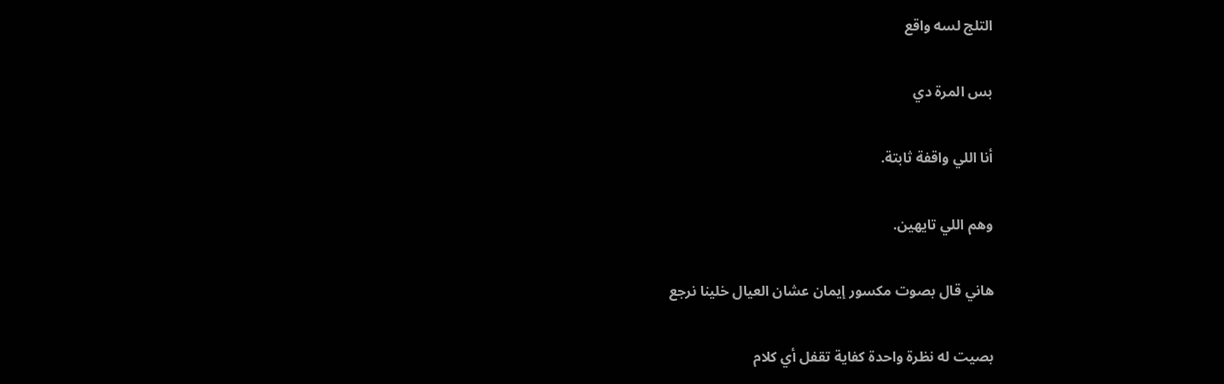التلج لسه واقع

بس المرة دي

أنا اللي واقفة ثابتة.

وهم اللي تايهين.

هاني قال بصوت مكسور إيمان عشان العيال خلينا نرجع

بصيت له نظرة واحدة كفاية تقفل أي كلام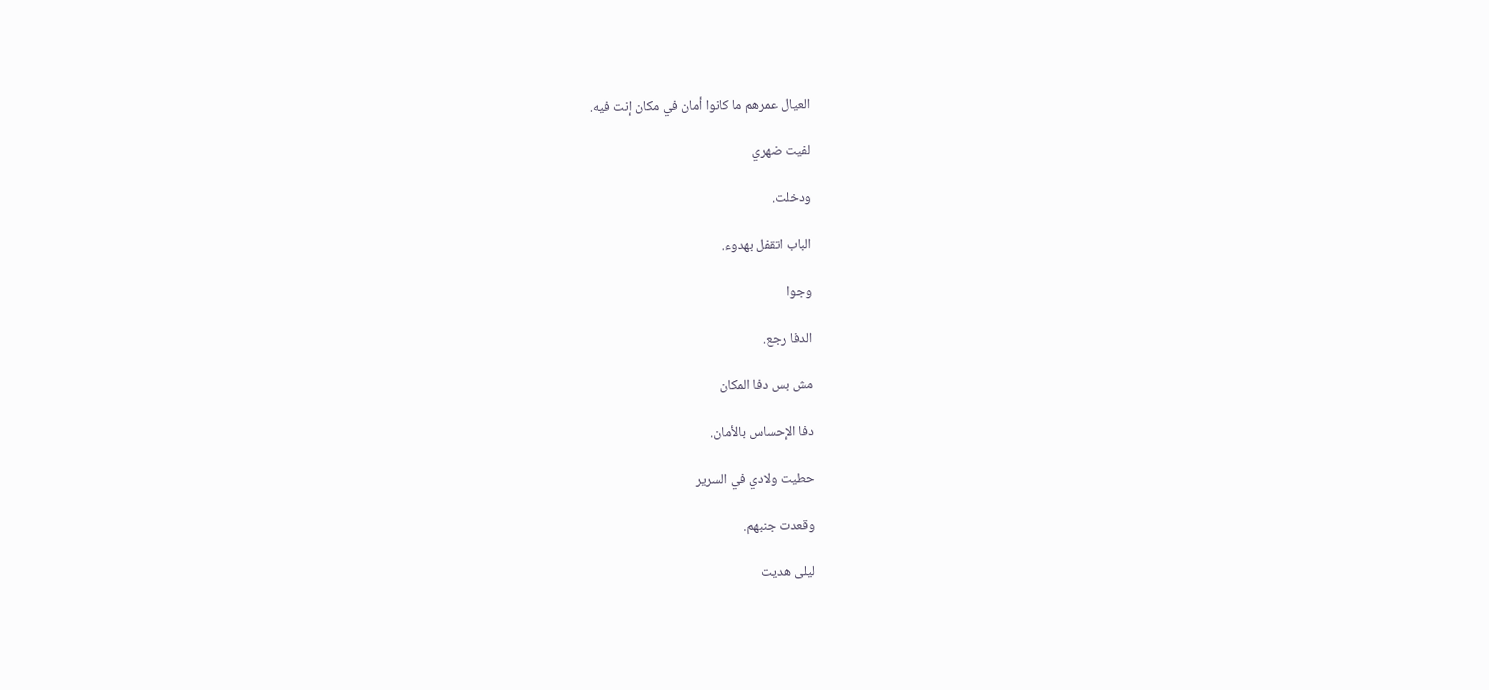العيال عمرهم ما كانوا أمان في مكان إنت فيه.

لفيت ضهري

ودخلت.

الباب اتقفل بهدوء.

وجوا

الدفا رجع.

مش بس دفا المكان

دفا الإحساس بالأمان.

حطيت ولادي في السرير

وقعدت جنبهم.

ليلى هديت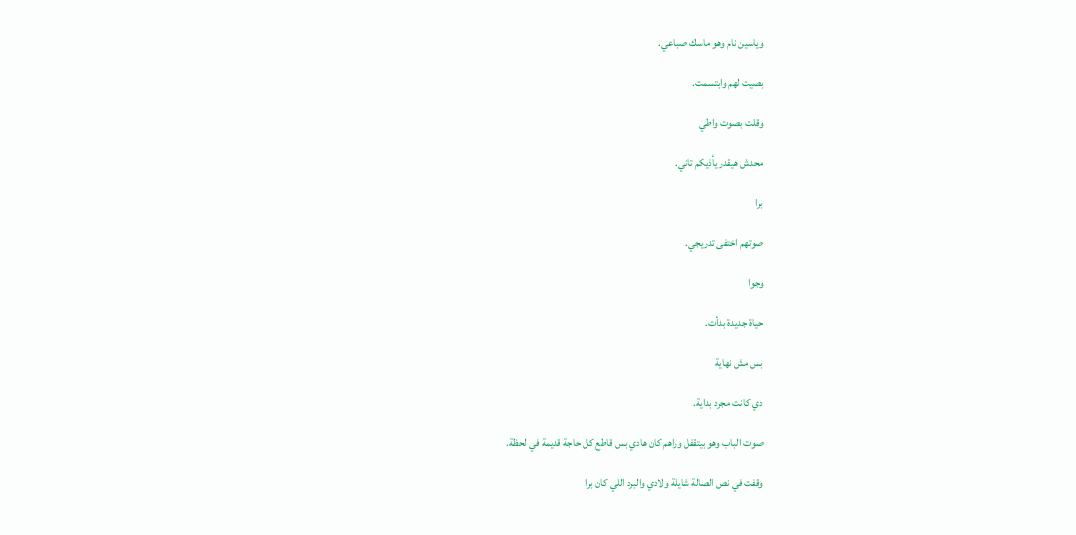وياسين نام وهو ماسك صباعي.

بصيت لهم وابتسمت.

وقلت بصوت واطي

محدش هيقدر يأذيكم تاني.

برا

صوتهم اختفى تدريجي.

وجوا

حياة جديدة بدأت.

بس مش نهاية

دي كانت مجرد بداية.

صوت الباب وهو بيتقفل وراهم كان هادي بس قاطع كل حاجة قديمة في لحظة.

وقفت في نص الصالة شايلة ولادي والبرد اللي كان برا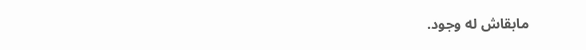مابقاش له وجود.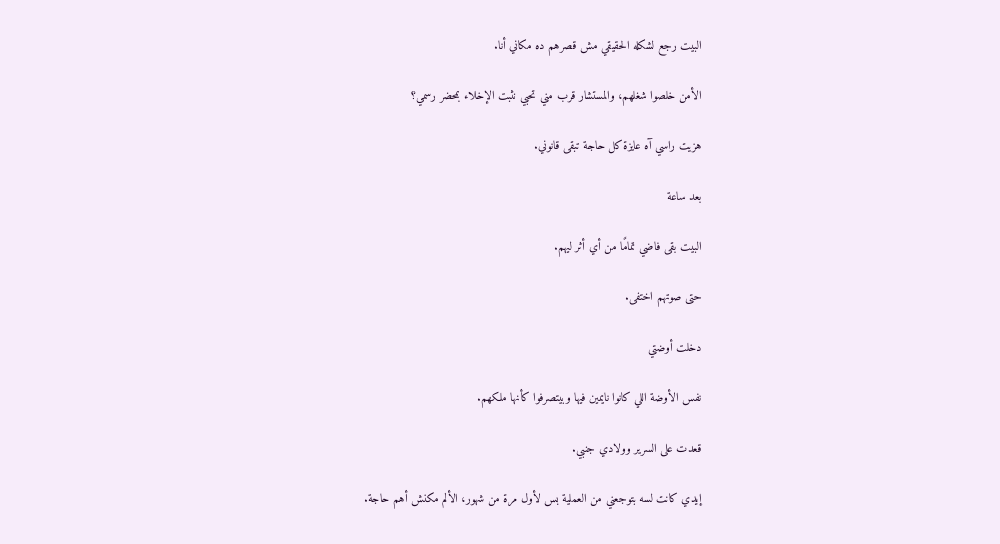البيت رجع لشكله الحقيقي مش قصرهم ده مكاني أنا.

الأمن خلصوا شغلهم، والمستشار قرب مني تحبي نثبت الإخلاء بمحضر رسمي؟

هزيت راسي آه عايزة كل حاجة تبقى قانوني.

بعد ساعة

البيت بقى فاضي تمامًا من أي أثر ليهم.

حتى صوتهم اختفى.

دخلت أوضتي

نفس الأوضة اللي كانوا نايمين فيها وبيتصرفوا كأنها ملكهم.

قعدت على السرير وولادي جنبي.

إيدي كانت لسه بتوجعني من العملية بس لأول مرة من شهور، الألم مكنش أهم حاجة.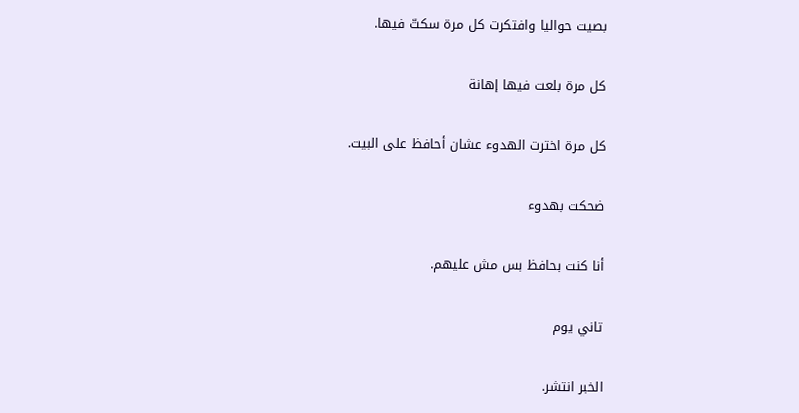بصيت حواليا وافتكرت كل مرة سكتّ فيها.

كل مرة بلعت فيها إهانة

كل مرة اخترت الهدوء عشان أحافظ على البيت.

ضحكت بهدوء

أنا كنت بحافظ بس مش عليهم.

تاني يوم

الخبر انتشر.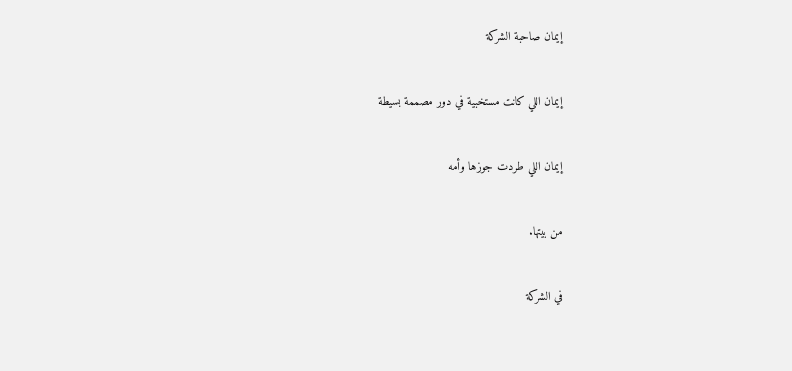إيمان صاحبة الشركة

إيمان اللي كانت مستخبية في دور مصممة بسيطة

إيمان اللي طردت جوزها وأمه

من بيتها.

في الشركة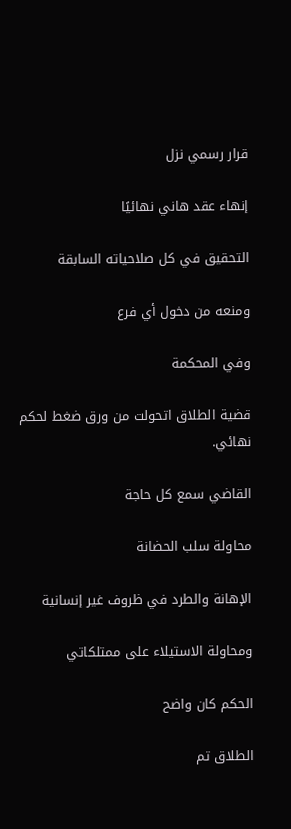قرار رسمي نزل

إنهاء عقد هاني نهائيًا

التحقيق في كل صلاحياته السابقة

ومنعه من دخول أي فرع

وفي المحكمة

قضية الطلاق اتحولت من ورق ضغط لحكم نهائي.

القاضي سمع كل حاجة

محاولة سلب الحضانة

الإهانة والطرد في ظروف غير إنسانية

ومحاولة الاستيلاء على ممتلكاتي

الحكم كان واضح

الطلاق تم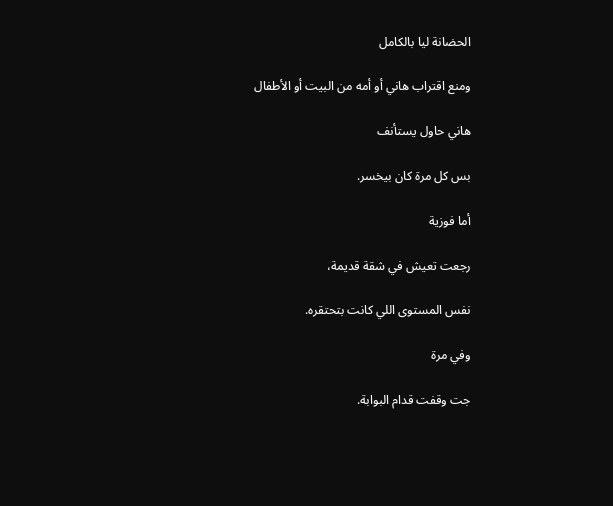الحضانة ليا بالكامل

ومنع اقتراب هاني أو أمه من البيت أو الأطفال

هاني حاول يستأنف

بس كل مرة كان بيخسر.

أما فوزية

رجعت تعيش في شقة قديمة،

نفس المستوى اللي كانت بتحتقره.

وفي مرة

جت وقفت قدام البوابة.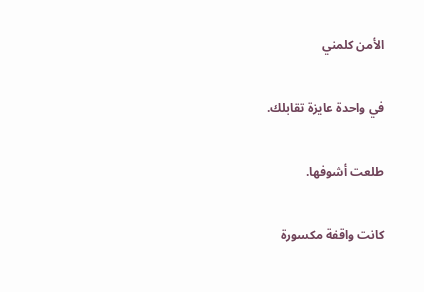الأمن كلمني

في واحدة عايزة تقابلك.

طلعت أشوفها.

كانت واقفة مكسورة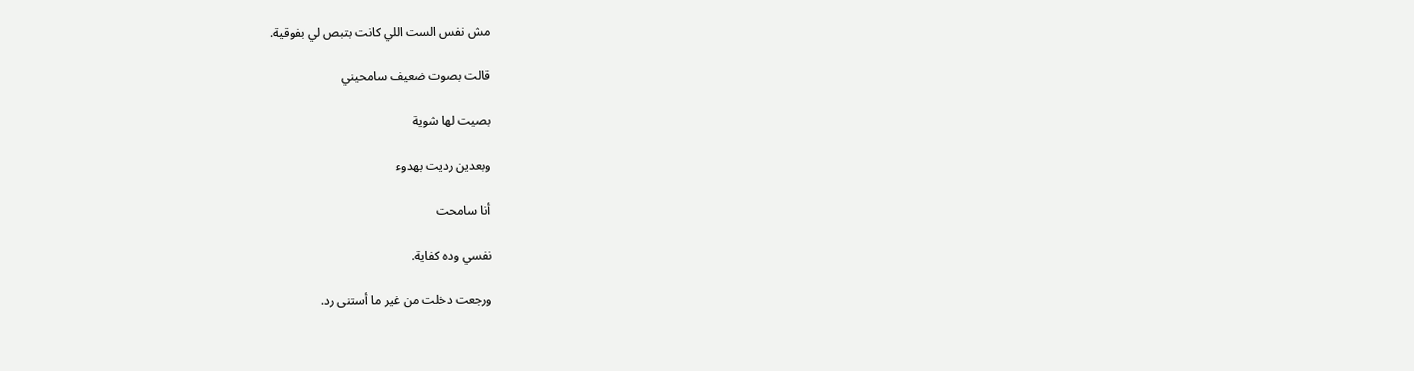مش نفس الست اللي كانت بتبص لي بفوقية.

قالت بصوت ضعيف سامحيني

بصيت لها شوية

وبعدين رديت بهدوء

أنا سامحت

نفسي وده كفاية.

ورجعت دخلت من غير ما أستنى رد.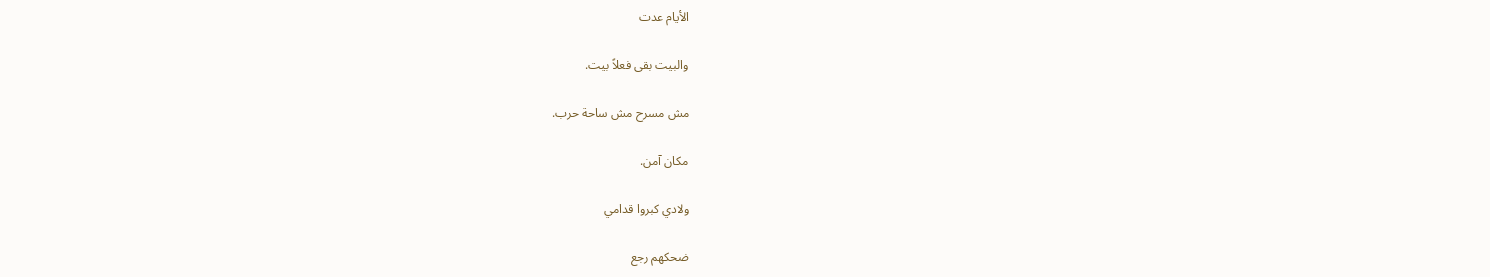الأيام عدت

والبيت بقى فعلاً بيت.

مش مسرح مش ساحة حرب.

مكان آمن.

ولادي كبروا قدامي

ضحكهم رجع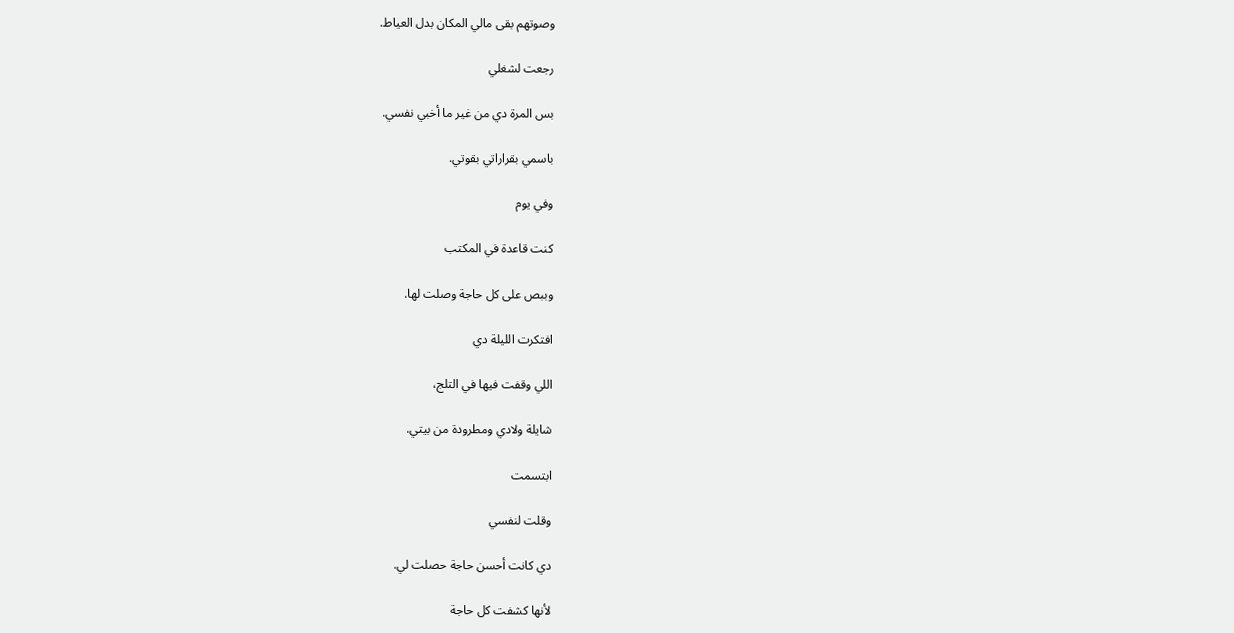وصوتهم بقى مالي المكان بدل العياط.

رجعت لشغلي

بس المرة دي من غير ما أخبي نفسي.

باسمي بقراراتي بقوتي.

وفي يوم

كنت قاعدة في المكتب

وببص على كل حاجة وصلت لها.

افتكرت الليلة دي

اللي وقفت فيها في التلج،

شايلة ولادي ومطرودة من بيتي.

ابتسمت

وقلت لنفسي

دي كانت أحسن حاجة حصلت لي.

لأنها كشفت كل حاجة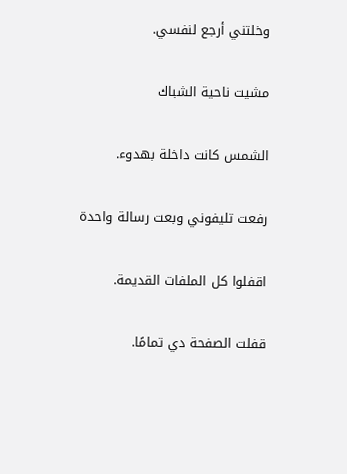وخلتني أرجع لنفسي.

مشيت ناحية الشباك

الشمس كانت داخلة بهدوء.

رفعت تليفوني وبعت رسالة واحدة

اقفلوا كل الملفات القديمة.

قفلت الصفحة دي تمامًا.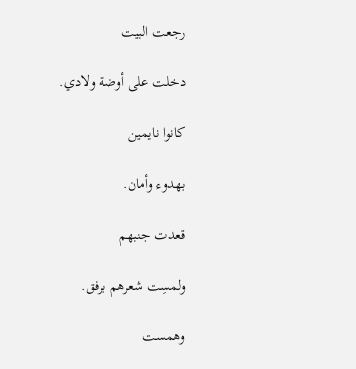رجعت البيت

دخلت على أوضة ولادي.

كانوا نايمين

بهدوء وأمان.

قعدت جنبهم

ولمسِت شعرهم برفق.

وهمست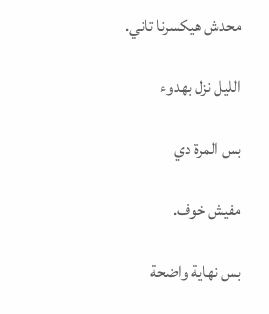محدش هيكسرنا تاني.

الليل نزل بهدوء

بس المرة دي

مفيش خوف.

بس نهاية واضحة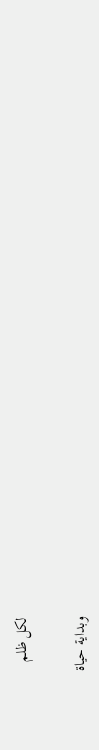لكل ظلم

وبداية حياة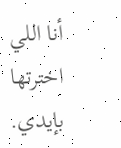أنا اللي اخترتها بإيدي.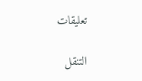تعليقات

التنقل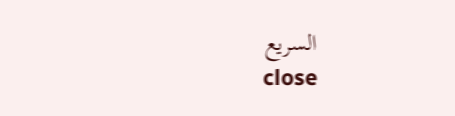السريع
    close